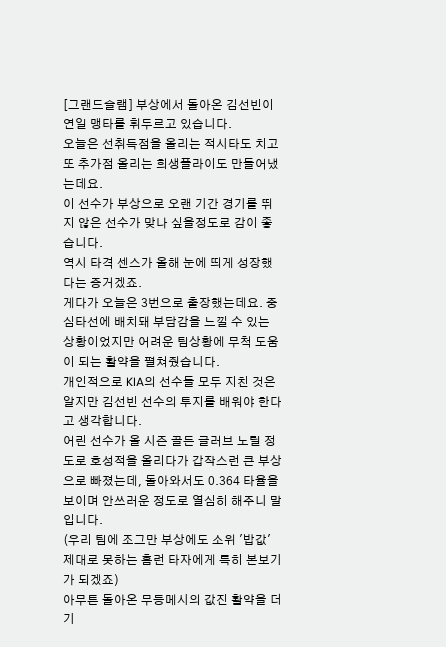[그랜드슬램] 부상에서 돌아온 김선빈이 연일 맹타를 휘두르고 있습니다.
오늘은 선취득점을 올리는 적시타도 치고 또 추가점 올리는 희생플라이도 만들어냈는데요.
이 선수가 부상으로 오랜 기간 경기를 뛰지 않은 선수가 맞나 싶을정도로 감이 좋습니다.
역시 타격 센스가 올해 눈에 띄게 성장했다는 증거겠죠.
게다가 오늘은 3번으로 출장했는데요. 중심타선에 배치돼 부담감을 느낄 수 있는 상황이었지만 어려운 팀상황에 무척 도움이 되는 활약을 펼쳐줬습니다.
개인적으로 KIA의 선수들 모두 지친 것은 알지만 김선빈 선수의 투지를 배워야 한다고 생각합니다.
어린 선수가 올 시즌 골든 글러브 노릴 정도로 호성적을 올리다가 갑작스런 큰 부상으로 빠졌는데, 돌아와서도 0.364 타율을 보이며 안쓰러운 정도로 열심히 해주니 말입니다.
(우리 팀에 조그만 부상에도 소위 '밥값' 제대로 못하는 홈런 타자에게 특히 본보기가 되겠죠)
아무튼 돌아온 무등메시의 값진 활약을 더 기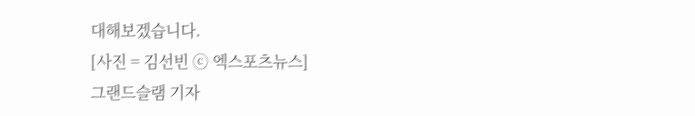대해보겠습니다.
[사진 = 김선빈 ⓒ 엑스포츠뉴스]
그랜드슬램 기자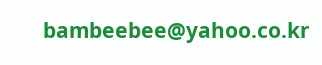bambeebee@yahoo.co.kr